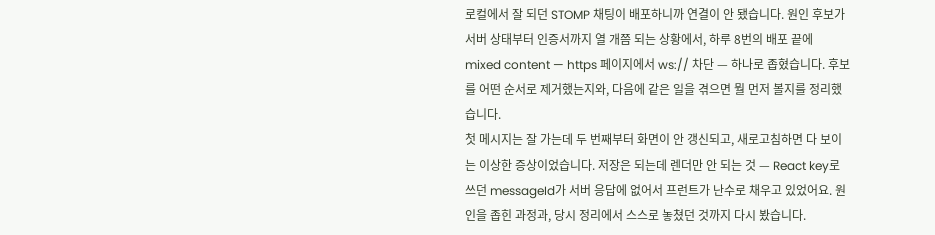로컬에서 잘 되던 STOMP 채팅이 배포하니까 연결이 안 됐습니다. 원인 후보가 서버 상태부터 인증서까지 열 개쯤 되는 상황에서, 하루 8번의 배포 끝에 mixed content — https 페이지에서 ws:// 차단 — 하나로 좁혔습니다. 후보를 어떤 순서로 제거했는지와, 다음에 같은 일을 겪으면 뭘 먼저 볼지를 정리했습니다.
첫 메시지는 잘 가는데 두 번째부터 화면이 안 갱신되고, 새로고침하면 다 보이는 이상한 증상이었습니다. 저장은 되는데 렌더만 안 되는 것 — React key로 쓰던 messageId가 서버 응답에 없어서 프런트가 난수로 채우고 있었어요. 원인을 좁힌 과정과, 당시 정리에서 스스로 놓쳤던 것까지 다시 봤습니다.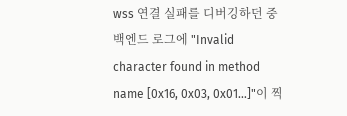wss 연결 실패를 디버깅하던 중 백엔드 로그에 "Invalid character found in method name [0x16, 0x03, 0x01…]"이 찍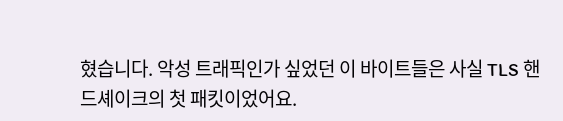혔습니다. 악성 트래픽인가 싶었던 이 바이트들은 사실 TLS 핸드셰이크의 첫 패킷이었어요.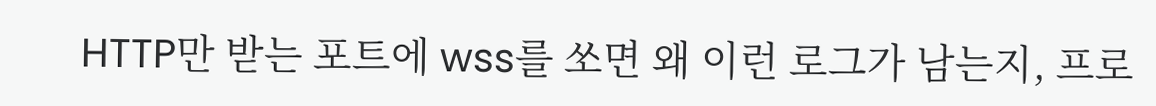HTTP만 받는 포트에 wss를 쏘면 왜 이런 로그가 남는지, 프로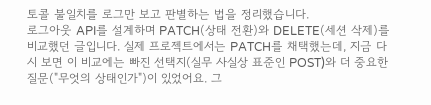토콜 불일치를 로그만 보고 판별하는 법을 정리했습니다.
로그아웃 API를 설계하며 PATCH(상태 전환)와 DELETE(세션 삭제)를 비교했던 글입니다. 실제 프로젝트에서는 PATCH를 채택했는데, 지금 다시 보면 이 비교에는 빠진 선택지(실무 사실상 표준인 POST)와 더 중요한 질문("무엇의 상태인가")이 있었어요. 그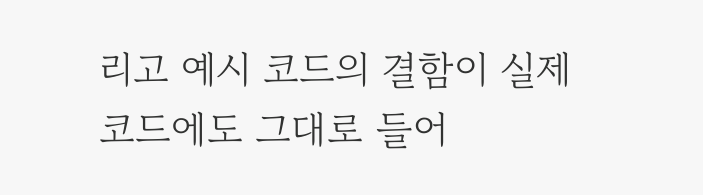리고 예시 코드의 결함이 실제 코드에도 그대로 들어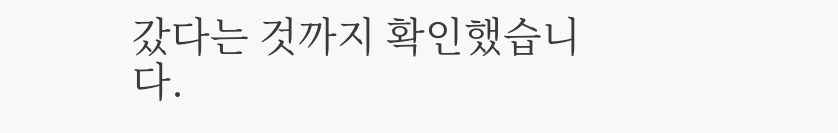갔다는 것까지 확인했습니다.